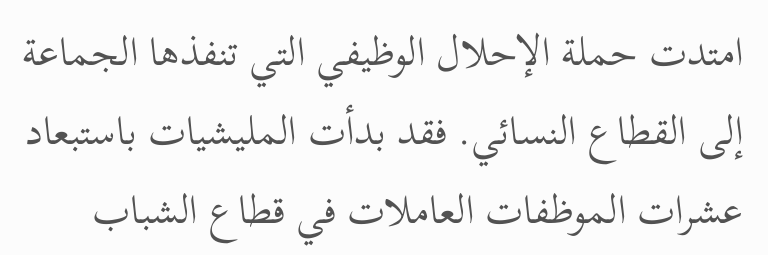امتدت حملة الإحلال الوظيفي التي تنفذها الجماعة إلى القطاع النسائي. فقد بدأت المليشيات باستبعاد عشرات الموظفات العاملات في قطاع الشباب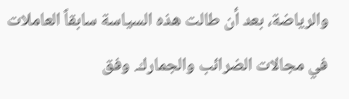والرياضة، بعد أن طالت هذه السياسة سابقاً العاملات في مجالات الضرائب والجمارك. وفق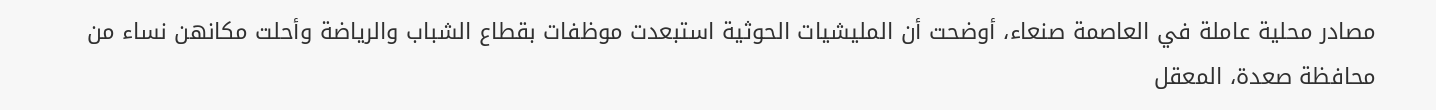مصادر محلية عاملة في العاصمة صنعاء، أوضحت أن المليشيات الحوثية استبعدت موظفات بقطاع الشباب والرياضة وأحلت مكانهن نساء من محافظة صعدة، المعقل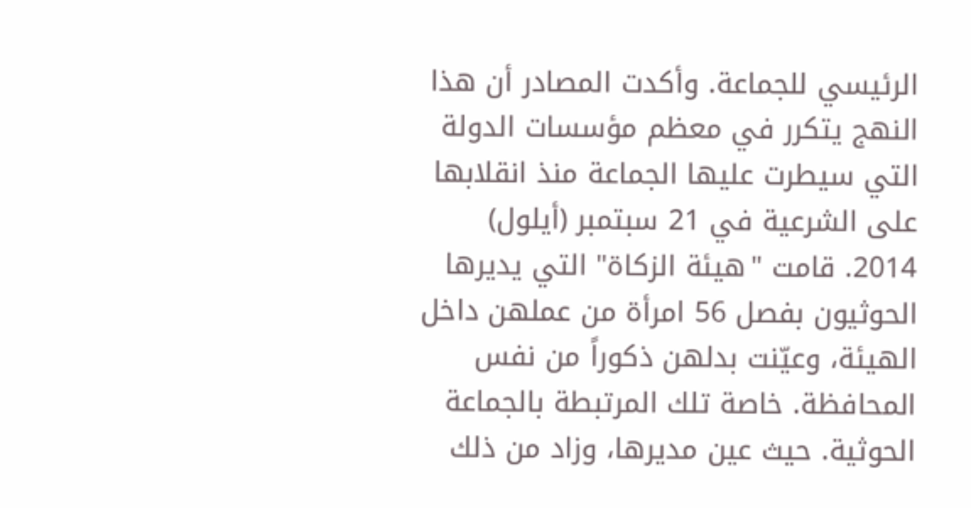الرئيسي للجماعة. وأكدت المصادر أن هذا النهج يتكرر في معظم مؤسسات الدولة التي سيطرت عليها الجماعة منذ انقلابها على الشرعية في 21 سبتمبر (أيلول) 2014. قامت "هيئة الزكاة" التي يديرها الحوثيون بفصل 56 امرأة من عملهن داخل الهيئة، وعيّنت بدلهن ذكوراً من نفس المحافظة. خاصة تلك المرتبطة بالجماعة الحوثية. حيث عين مديرها، وزاد من ذلك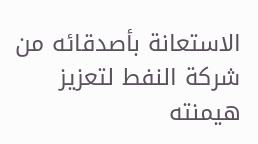الاستعانة بأصدقائه من شركة النفط لتعزيز هيمنته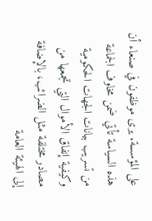على المؤسسة. يرى موظفون في صنعاء أن هذه السياسة تأتي ضمن مخاوف الجماعة من تسريب بيانات الجهات الحكومية وكيفية إنفاق الأموال التي تجمعها من مصادر مختلفة مثل الضرائب، بالإضافة إلى الهيئة العامة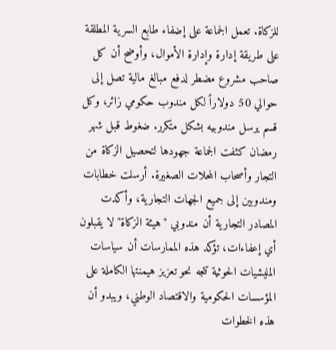للزكاة. تعمل الجماعة على إضفاء طابع السرية المطلقة على طريقة إدارة وإدارة الأموال، وأوضح أن كل صاحب مشروع مضطر لدفع مبالغ مالية تصل إلى حوالي 50 دولاراً لكل مندوب حكومي زائر، وكل قسم يرسل مندوبيه بشكل متكرر. ضغوط قبل شهر رمضان كثفت الجماعة جهودها لتحصيل الزكاة من التجار وأصحاب المحلات الصغيرة. أرسلت خطابات ومندوبين إلى جميع الجهات التجارية، وأكدت المصادر التجارية أن مندوبي "هيئة الزكاة" لا يقبلون أي إعفاءات، تؤكد هذه الممارسات أن سياسات المليشيات الحوثية تتجه نحو تعزيز هيمنتها الكاملة على المؤسسات الحكومية والاقتصاد الوطني، ويبدو أن هذه الخطوات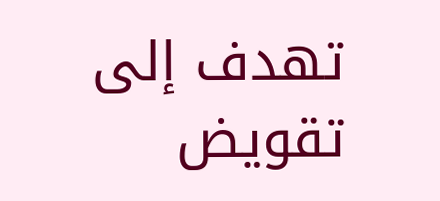تهدف إلى تقويض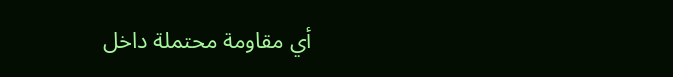أي مقاومة محتملة داخل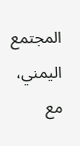المجتمع اليمني، مع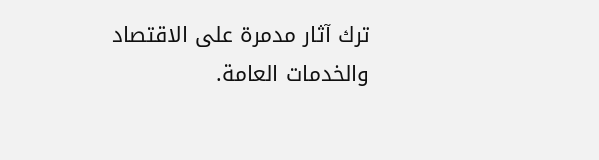ترك آثار مدمرة على الاقتصاد والخدمات العامة.